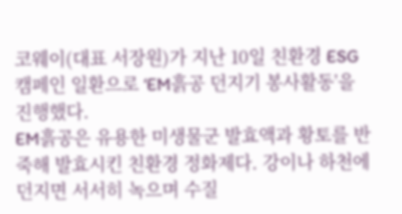코웨이(대표 서장원)가 지난 10일 친환경 ESG 캠페인 일환으로 ‘EM흙공 던지기 봉사활동’을 진행했다.
EM흙공은 유용한 미생물군 발효액과 황토를 반죽해 발효시킨 친환경 정화제다. 강이나 하천에 던지면 서서히 녹으며 수질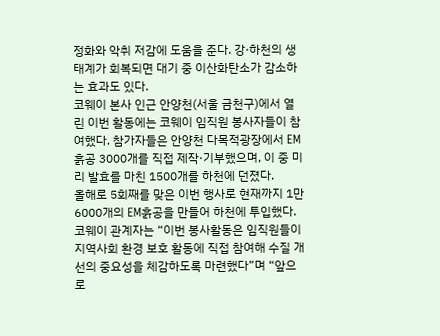정화와 악취 저감에 도움을 준다. 강·하천의 생태계가 회복되면 대기 중 이산화탄소가 감소하는 효과도 있다.
코웨이 본사 인근 안양천(서울 금천구)에서 열린 이번 활동에는 코웨이 임직원 봉사자들이 참여했다. 참가자들은 안양천 다목적광장에서 EM흙공 3000개를 직접 제작·기부했으며, 이 중 미리 발효를 마친 1500개를 하천에 던졌다.
올해로 5회째를 맞은 이번 행사로 현재까지 1만6000개의 EM흙공을 만들어 하천에 투입했다.
코웨이 관계자는 “이번 봉사활동은 임직원들이 지역사회 환경 보호 활동에 직접 참여해 수질 개선의 중요성을 체감하도록 마련했다”며 “앞으로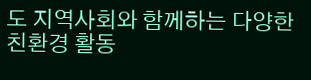도 지역사회와 함께하는 다양한 친환경 활동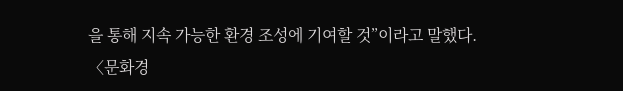을 통해 지속 가능한 환경 조성에 기여할 것”이라고 말했다.
〈문화경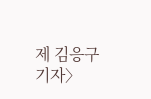제 김응구 기자〉